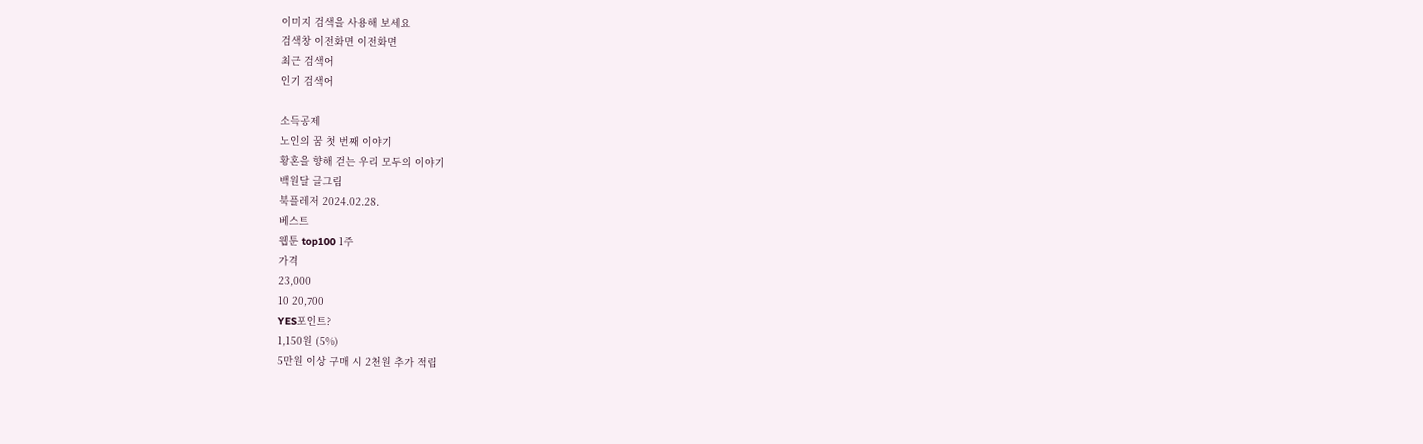이미지 검색을 사용해 보세요
검색창 이전화면 이전화면
최근 검색어
인기 검색어

소득공제
노인의 꿈 첫 번째 이야기
황혼을 향해 걷는 우리 모두의 이야기
백원달 글그림
북플레저 2024.02.28.
베스트
웹툰 top100 1주
가격
23,000
10 20,700
YES포인트?
1,150원 (5%)
5만원 이상 구매 시 2천원 추가 적립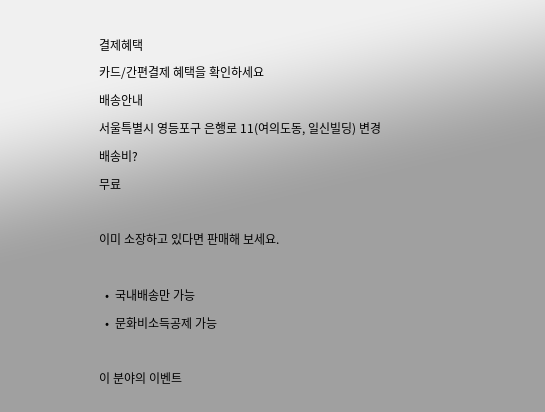결제혜택
카드/간편결제 혜택을 확인하세요
배송안내
서울특별시 영등포구 은행로 11(여의도동, 일신빌딩) 변경
배송비?
무료

이미 소장하고 있다면 판매해 보세요.

  •  국내배송만 가능
  •  문화비소득공제 가능

이 분야의 이벤트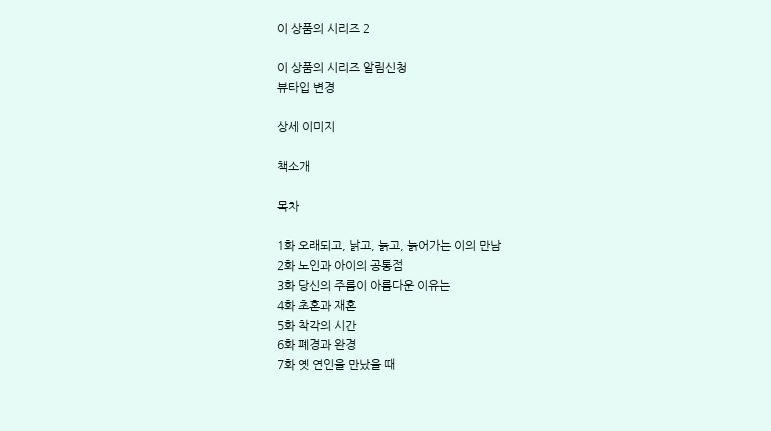이 상품의 시리즈 2

이 상품의 시리즈 알림신청
뷰타입 변경

상세 이미지

책소개

목차

1화 오래되고, 낡고, 늙고, 늙어가는 이의 만남
2화 노인과 아이의 공통점
3화 당신의 주름이 아름다운 이유는
4화 초혼과 재혼
5화 착각의 시간
6화 폐경과 완경
7화 옛 연인을 만났을 때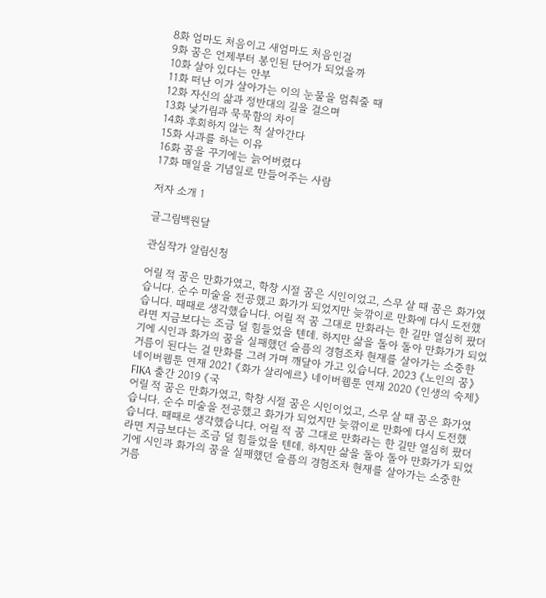8화 엄마도 처음이고 새엄마도 처음인걸
9화 꿈은 언제부터 봉인된 단어가 되었을까
10화 살아 있다는 안부
11화 떠난 이가 살아가는 이의 눈물을 멈춰줄 때
12화 자신의 삶과 정반대의 길을 걸으며
13화 낯가림과 묵묵함의 차이
14화 후회하지 않는 척 살아간다
15화 사과를 하는 이유
16화 꿈을 꾸기에는 늙어버렸다
17화 매일을 기념일로 만들어주는 사람

저자 소개 1

글그림백원달

관심작가 알림신청

어릴 적 꿈은 만화가였고, 학창 시절 꿈은 시인이었고, 스무 살 때 꿈은 화가였습니다. 순수 미술을 전공했고 화가가 되었지만 늦깎이로 만화에 다시 도전했습니다. 때때로 생각했습니다. 어릴 적 꿈 그대로 만화라는 한 길만 열심히 팠더라면 지금보다는 조금 덜 힘들었을 텐데. 하지만 삶을 돌아 돌아 만화가가 되었기에 시인과 화가의 꿈을 실패했던 슬픔의 경험조차 현재를 살아가는 소중한 거름이 된다는 걸 만화를 그려 가며 깨달아 가고 있습니다. 2023 《노인의 꿈》 네이버웹툰 연재 2021 《화가 살리에르》 네이버웹툰 연재 2020 《인생의 숙제》 FIKA 출간 2019 《국
어릴 적 꿈은 만화가였고, 학창 시절 꿈은 시인이었고, 스무 살 때 꿈은 화가였습니다. 순수 미술을 전공했고 화가가 되었지만 늦깎이로 만화에 다시 도전했습니다. 때때로 생각했습니다. 어릴 적 꿈 그대로 만화라는 한 길만 열심히 팠더라면 지금보다는 조금 덜 힘들었을 텐데. 하지만 삶을 돌아 돌아 만화가가 되었기에 시인과 화가의 꿈을 실패했던 슬픔의 경험조차 현재를 살아가는 소중한 거름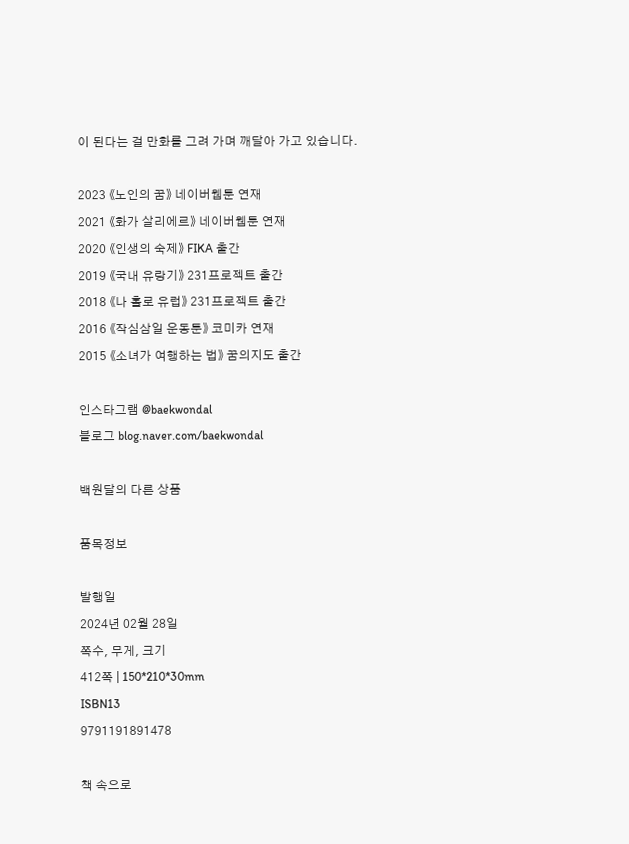이 된다는 걸 만화를 그려 가며 깨달아 가고 있습니다.

2023 《노인의 꿈》 네이버웹툰 연재
2021 《화가 살리에르》 네이버웹툰 연재
2020 《인생의 숙제》 FIKA 출간
2019 《국내 유랑기》 231프로젝트 출간
2018 《나 홀로 유럽》 231프로젝트 출간
2016 《작심삼일 운동툰》 코미카 연재
2015 《소녀가 여행하는 법》 꿈의지도 출간

인스타그램 @baekwondal
블로그 blog.naver.com/baekwondal

백원달의 다른 상품

품목정보

발행일
2024년 02월 28일
쪽수, 무게, 크기
412쪽 | 150*210*30mm
ISBN13
9791191891478

책 속으로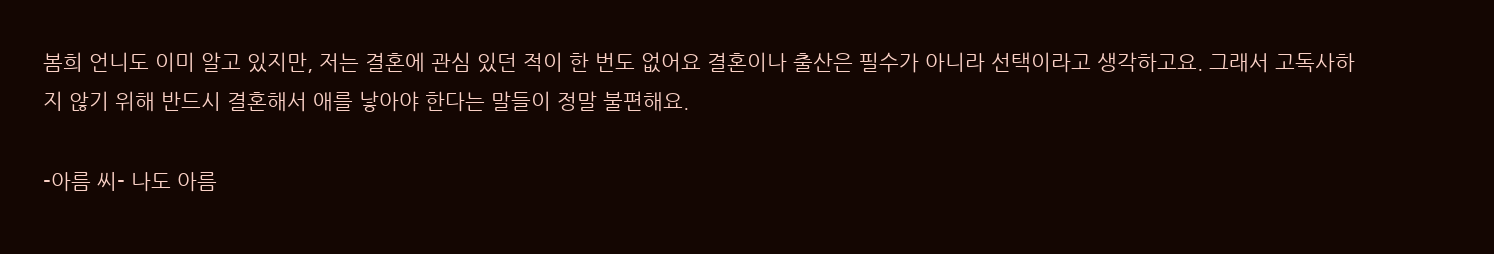봄희 언니도 이미 알고 있지만, 저는 결혼에 관심 있던 적이 한 번도 없어요 결혼이나 출산은 필수가 아니라 선택이라고 생각하고요. 그래서 고독사하지 않기 위해 반드시 결혼해서 애를 낳아야 한다는 말들이 정말 불편해요.

-아름 씨- 나도 아름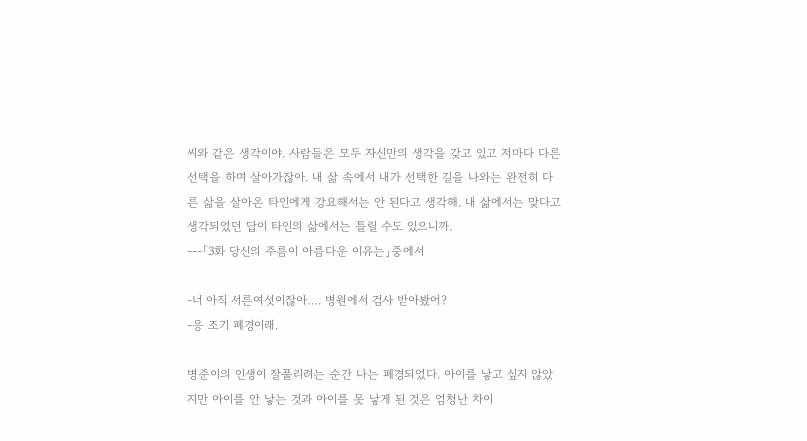씨와 같은 생각이야. 사람들은 모두 자신만의 생각을 갖고 있고 저마다 다른 선택을 하며 살아가잖아. 내 삶 속에서 내가 선택한 길을 나와는 완전히 다른 삶을 살아온 타인에게 강요해서는 안 된다고 생각해. 내 삶에서는 맞다고 생각되었던 답이 타인의 삶에서는 틀릴 수도 있으니까.
---「3화 당신의 주름이 아름다운 이유는」중에서

-너 아직 서른여섯이잖아…. 병원에서 검사 받아봤어?
-응 조기 폐경이래.

병준이의 인생이 잘풀리려는 순간 나는 폐경되었다. 아이를 낳고 싶지 않았지만 아이를 안 낳는 것과 아이를 못 낳게 된 것은 엄청난 차이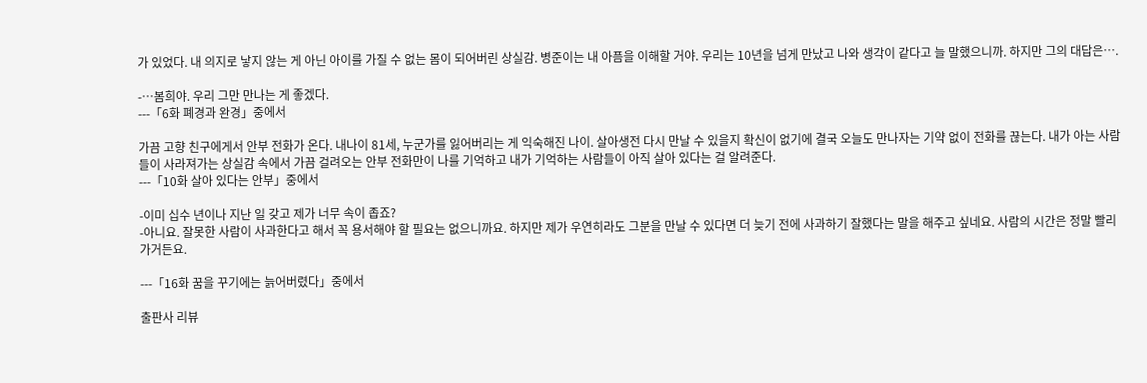가 있었다. 내 의지로 낳지 않는 게 아닌 아이를 가질 수 없는 몸이 되어버린 상실감. 병준이는 내 아픔을 이해할 거야. 우리는 10년을 넘게 만났고 나와 생각이 같다고 늘 말했으니까. 하지만 그의 대답은….

-…봄희야. 우리 그만 만나는 게 좋겠다.
---「6화 폐경과 완경」중에서

가끔 고향 친구에게서 안부 전화가 온다. 내나이 81세, 누군가를 잃어버리는 게 익숙해진 나이. 살아생전 다시 만날 수 있을지 확신이 없기에 결국 오늘도 만나자는 기약 없이 전화를 끊는다. 내가 아는 사람들이 사라져가는 상실감 속에서 가끔 걸려오는 안부 전화만이 나를 기억하고 내가 기억하는 사람들이 아직 살아 있다는 걸 알려준다.
---「10화 살아 있다는 안부」중에서

-이미 십수 년이나 지난 일 갖고 제가 너무 속이 좁죠?
-아니요. 잘못한 사람이 사과한다고 해서 꼭 용서해야 할 필요는 없으니까요. 하지만 제가 우연히라도 그분을 만날 수 있다면 더 늦기 전에 사과하기 잘했다는 말을 해주고 싶네요. 사람의 시간은 정말 빨리 가거든요.

---「16화 꿈을 꾸기에는 늙어버렸다」중에서

출판사 리뷰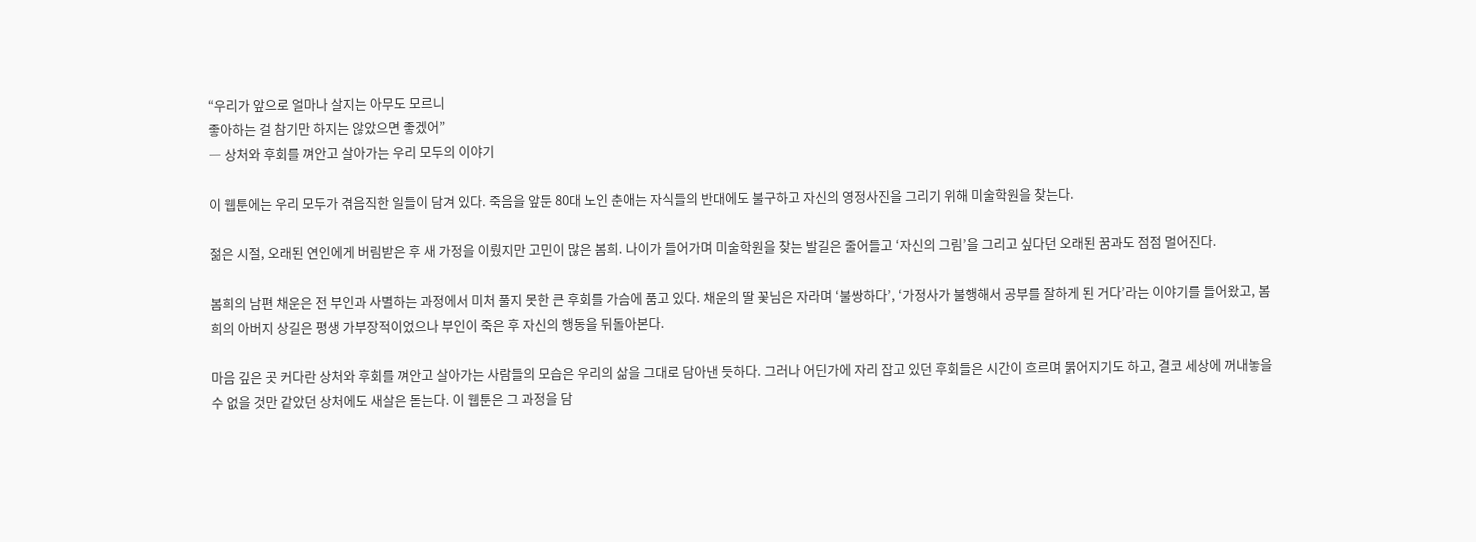“우리가 앞으로 얼마나 살지는 아무도 모르니
좋아하는 걸 참기만 하지는 않았으면 좋겠어”
― 상처와 후회를 껴안고 살아가는 우리 모두의 이야기

이 웹툰에는 우리 모두가 겪음직한 일들이 담겨 있다. 죽음을 앞둔 80대 노인 춘애는 자식들의 반대에도 불구하고 자신의 영정사진을 그리기 위해 미술학원을 찾는다.

젊은 시절, 오래된 연인에게 버림받은 후 새 가정을 이뤘지만 고민이 많은 봄희. 나이가 들어가며 미술학원을 찾는 발길은 줄어들고 ‘자신의 그림’을 그리고 싶다던 오래된 꿈과도 점점 멀어진다.

봄희의 남편 채운은 전 부인과 사별하는 과정에서 미처 풀지 못한 큰 후회를 가슴에 품고 있다. 채운의 딸 꽃님은 자라며 ‘불쌍하다’, ‘가정사가 불행해서 공부를 잘하게 된 거다’라는 이야기를 들어왔고, 봄희의 아버지 상길은 평생 가부장적이었으나 부인이 죽은 후 자신의 행동을 뒤돌아본다.

마음 깊은 곳 커다란 상처와 후회를 껴안고 살아가는 사람들의 모습은 우리의 삶을 그대로 담아낸 듯하다. 그러나 어딘가에 자리 잡고 있던 후회들은 시간이 흐르며 묽어지기도 하고, 결코 세상에 꺼내놓을 수 없을 것만 같았던 상처에도 새살은 돋는다. 이 웹툰은 그 과정을 담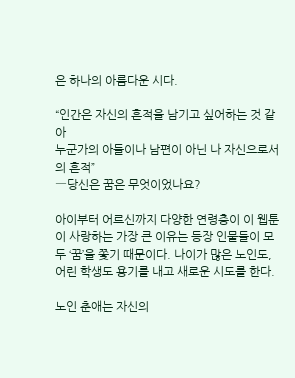은 하나의 아름다운 시다.

“인간은 자신의 흔적을 남기고 싶어하는 것 같아
누군가의 아들이나 남편이 아닌 나 자신으로서의 흔적”
―당신은 꿈은 무엇이었나요?

아이부터 어르신까지 다양한 연령층이 이 웹툰이 사랑하는 가장 큰 이유는 등장 인물들이 모두 ‘꿈’을 쫓기 때문이다. 나이가 많은 노인도, 어린 학생도 용기를 내고 새로운 시도를 한다.

노인 춘애는 자신의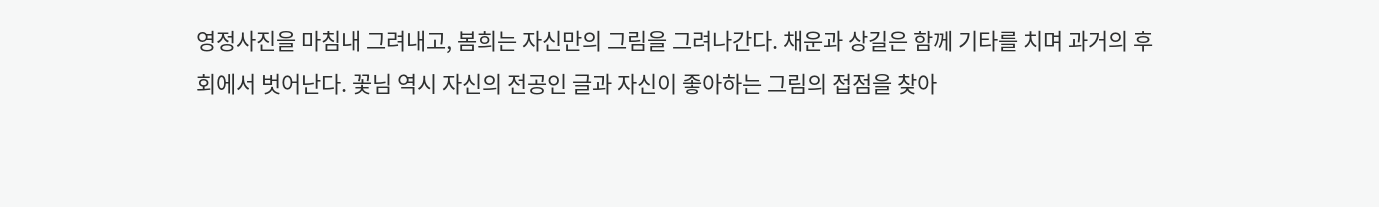영정사진을 마침내 그려내고, 봄희는 자신만의 그림을 그려나간다. 채운과 상길은 함께 기타를 치며 과거의 후회에서 벗어난다. 꽃님 역시 자신의 전공인 글과 자신이 좋아하는 그림의 접점을 찾아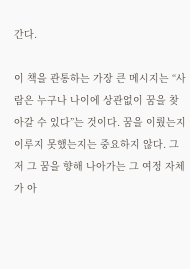간다.

이 책을 관통하는 가장 큰 메시지는 “사람은 누구나 나이에 상관없이 꿈을 찾아갈 수 있다”는 것이다. 꿈을 이뤘는지 이루지 못했는지는 중요하지 않다. 그저 그 꿈을 향해 나아가는 그 여정 자체가 아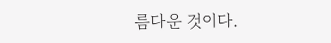름다운 것이다.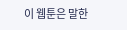이 웹툰은 말한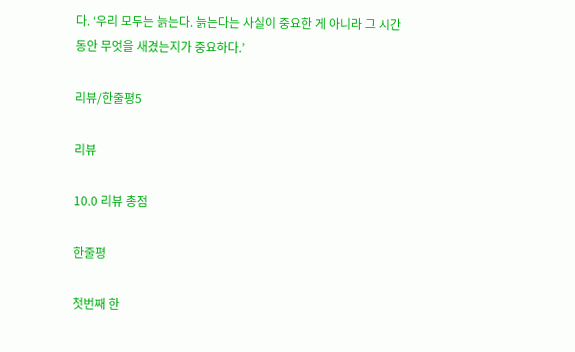다. ‘우리 모두는 늙는다. 늙는다는 사실이 중요한 게 아니라 그 시간 동안 무엇을 새겼는지가 중요하다.’

리뷰/한줄평5

리뷰

10.0 리뷰 총점

한줄평

첫번째 한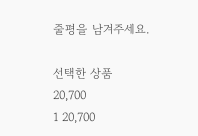줄평을 남겨주세요.

선택한 상품
20,700
1 20,700